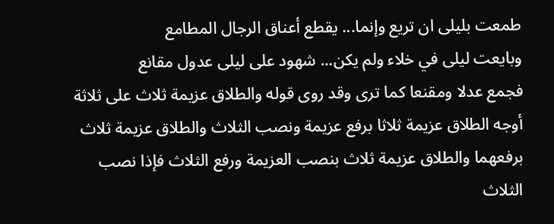طمعت بليلى ان تريع وإنما... يقطع أعناق الرجال المطامع
وبايعت ليلى في خلاء ولم يكن... شهود على ليلى عدول مقانع
فجمع عدلا ومقنعا كما ترى وقد روى قوله والطلاق عزيمة ثلاث على ثلاثة أوجه الطلاق عزيمة ثلاثا برفع عزيمة ونصب الثلاث والطلاق عزيمة ثلاث برفعهما والطلاق عزيمة ثلاث بنصب العزيمة ورفع الثلاث فإذا نصب الثلاث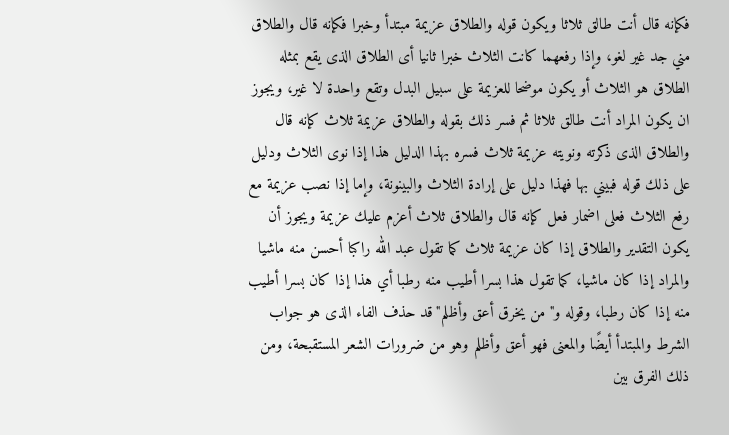فكإنه قال أنت طالق ثلاثا ويكون قوله والطلاق عزيمة مبتدأ وخبرا فكإنه قال والطلاق مني جد غير لغو، وإذا رفعهما كانت الثلاث خبرا ثانيا أى الطلاق الذى يقع بمثله الطلاق هو الثلاث أو يكون موضحا للعزيمة على سبيل البدل وتقع واحدة لا غير، ويجوز ان يكون المراد أنت طالق ثلاثا ثم فسر ذلك بقوله والطلاق عزيمة ثلاث كإنه قال والطلاق الذى ذكرته ونويته عزيمة ثلاث فسره بهذا الدليل هذا إذا نوى الثلاث ودليل على ذلك قوله فبيني بها فهذا دليل على إرادة الثلاث والبينونة، وإما إذا نصب عزيمة مع رفع الثلاث فعلى اضمار فعل كإنه قال والطلاق ثلاث أعزم عليك عزيمة ويجوز أن يكون التقدير والطلاق إذا كان عزيمة ثلاث كما تقول عبد الله راكبا أحسن منه ماشيا والمراد إذا كان ماشيا، كما تقول هذا بسرا أطيب منه رطبا أي هذا إذا كان بسرا أطيب منه إذا كان رطبا، وقوله و"من يخرق أعق وأظلم"قد حذف الفاء الذى هو جواب الشرط والمبتدأ أيضًا والمعنى فهو أعق وأظلم وهو من ضرورات الشعر المستقبحة، ومن ذلك الفرق بين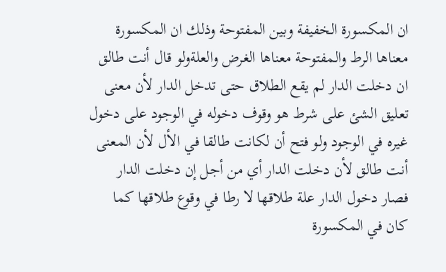ان المكسورة الخفيفة وبين المفتوحة وذلك ان المكسورة معناها الرط والمفتوحة معناها الغرض والعلةولو قال أنت طالق ان دخلت الدار لم يقع الطلاق حتى تدخل الدار لأن معنى تعليق الشئ على شرط هو وقوف دخوله في الوجود على دخول غيره في الوجود ولو فتح أن لكانت طالقا في الأل لأن المعنى أنت طالق لأن دخلت الدار أي من أجل إن دخلت الدار فصار دخول الدار علة طلاقها لا رطا في وقوع طلاقها كما كان في المكسورة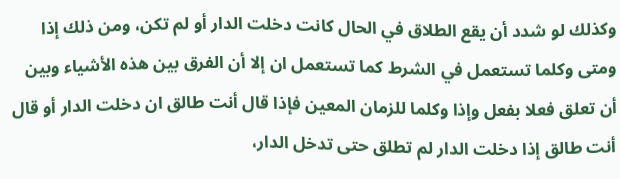وكذلك لو شدد أن يقع الطلاق في الحال كانت دخلت الدار أو لم تكن، ومن ذلك إذا ومتى وكلما تستعمل في الشرط كما تستعمل ان إلا أن الفرق بين هذه الأشياء وبين أن تعلق فعلا بفعل وإذا وكلما للزمان المعين فإذا قال أنت طالق ان دخلت الدار أو قال أنت طالق إذا دخلت الدار لم تطلق حتى تدخل الدار،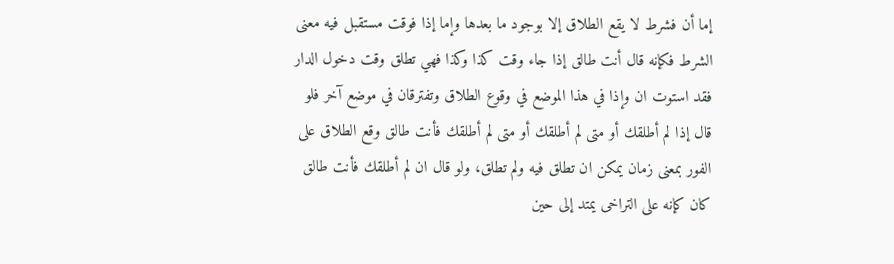إما أن فشرط لا يقع الطلاق إلا بوجود ما بعدها وإما إذا فوقت مستقبل فيه معنى الشرط فكإنه قال أنت طالق إذا جاء وقت كذا وكذا فهي تطلق وقت دخول الدار فقد استوت ان وإذا في هذا الموضع في وقوع الطلاق وتفترقان في موضع آخر فلو قال إذا لم أطلقك أو متى لم أطلقك أو متى لم أطلقك فأنت طالق وقع الطلاق على الفور بمعنى زمان يمكن ان تطلق فيه ولم تطلق، ولو قال ان لم أطلقك فأنت طالق كان كإنه على التراخى يمتد إلى حين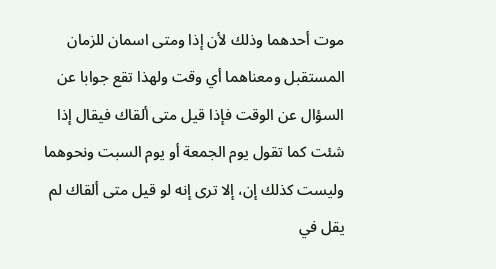موت أحدهما وذلك لأن إذا ومتى اسمان للزمان المستقبل ومعناهما أي وقت ولهذا تقع جوابا عن السؤال عن الوقت فإذا قيل متى ألقاك فيقال إذا شئت كما تقول يوم الجمعة أو يوم السبت ونحوهما وليست كذلك إن، إلا ترى إنه لو قيل متى ألقاك لم يقل في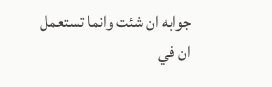جوابه ان شئت وانما تستعمل ان في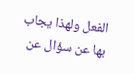الفعل ولهذا يجاب بها عن سؤال عن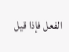الفعل فإذا قيل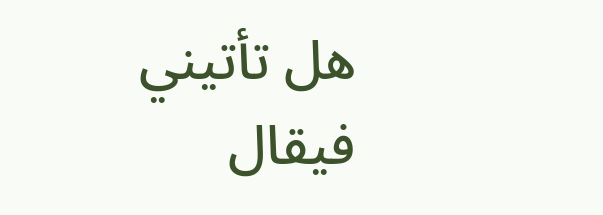هل تأتيني فيقال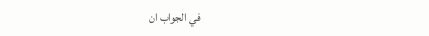في الجواب ان